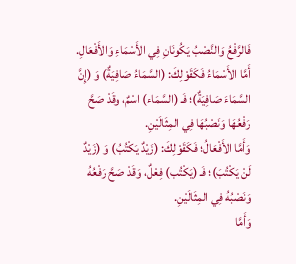فَالرَّفْعُ وَالنَّصْبُ يَكُونَانِ فِي الأَسْمَاءِ وَالأَفْعَالِ.
أَمَّا الأَسْمَاءُ فَكَقَوْلِكَ: (السَّمَاءُ صَافِيَةٌ) وَ (إِنَّ السَّمَاءَ صَافِيَةٌ)؛ فَـ (السَّمَاء) اسْمٌ، وقَدْ صَحَّ رَفْعُهَا وَنَصْبُهَا فِي المِثَالَيْنِ.
وَأَمَّا الأَفْعَالُ؛ فَكَقَوْلِكَ: (زَيْدٌ يَكْتُبُ) وَ (زَيْدٌ لَنْ يَكْتُبَ)؛ فَـ (يَكْتُب) فِعْلٌ، وَقَدْ صَحَّ رَفْعُهُ وَنَصْبُهُ فِي المِثَالَيْنِ.
وَأَمَّا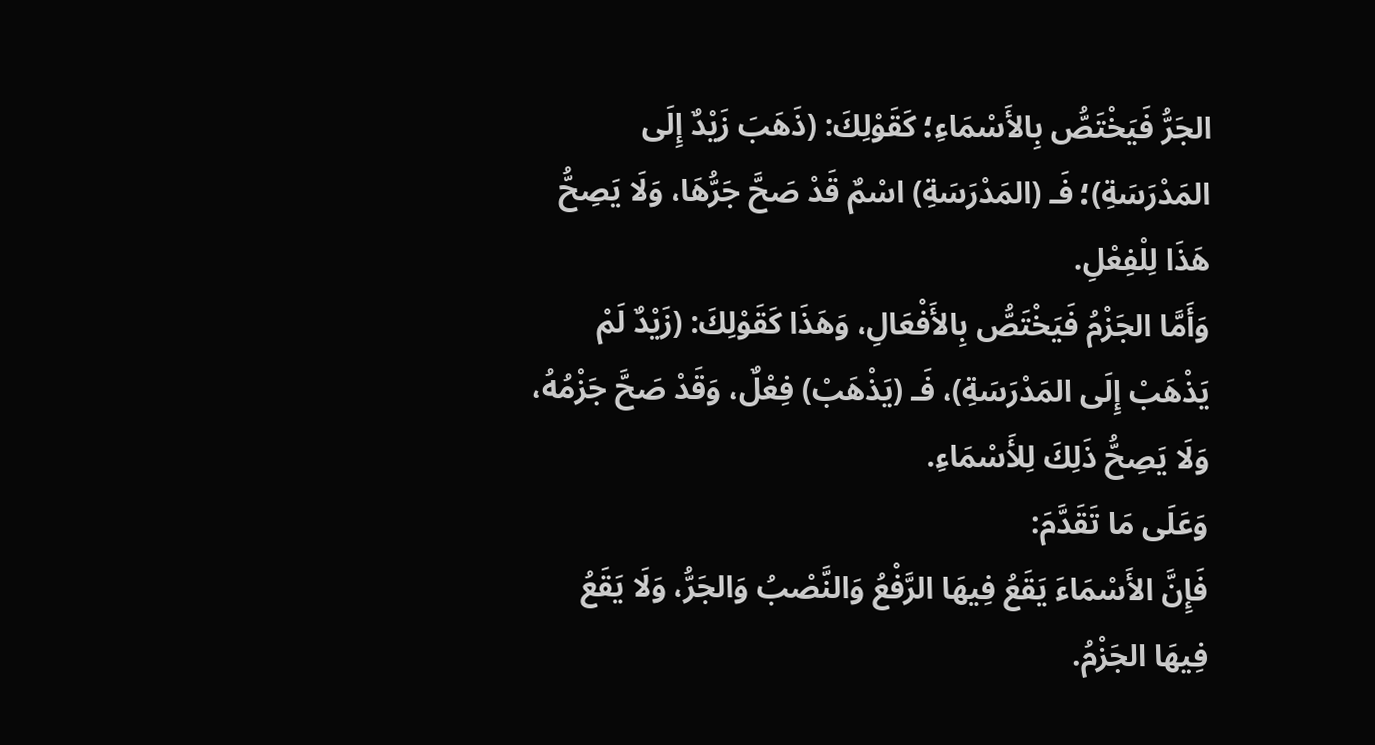الجَرُّ فَيَخْتَصُّ بِالأَسْمَاءِ؛ كَقَوْلِكَ: (ذَهَبَ زَيْدٌ إِلَى المَدْرَسَةِ)؛ فَـ (المَدْرَسَةِ) اسْمٌ قَدْ صَحَّ جَرُّهَا، وَلَا يَصِحُّ هَذَا لِلْفِعْلِ.
وَأَمَّا الجَزْمُ فَيَخْتَصُّ بِالأَفْعَالِ، وَهَذَا كَقَوْلِكَ: (زَيْدٌ لَمْ يَذْهَبْ إِلَى المَدْرَسَةِ)، فَـ (يَذْهَبْ) فِعْلٌ، وَقَدْ صَحَّ جَزْمُهُ، وَلَا يَصِحُّ ذَلِكَ لِلأَسْمَاءِ.
وَعَلَى مَا تَقَدَّمَ:
فَإِنَّ الأَسْمَاءَ يَقَعُ فِيهَا الرَّفْعُ وَالنَّصْبُ وَالجَرُّ، وَلَا يَقَعُ فِيهَا الجَزْمُ.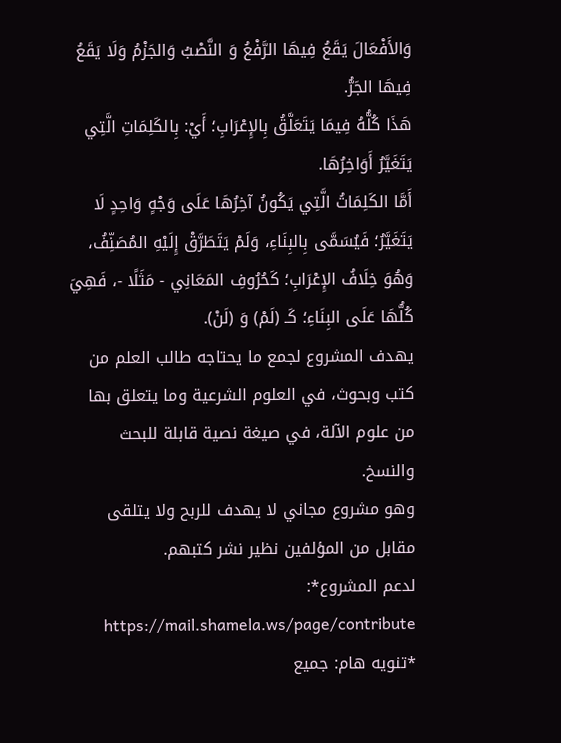وَالأَفْعَالَ يَقَعُ فِيهَا الرَّفْعُ وَ النَّصْبُ وَالجَزْمُ وَلَا يَقَعُ فِيهَا الجَرُّ.
هَذَا كُلُّهُ فِيمَا يَتَعَلَّقُ بِالإِعْرَابِ؛ أَيْ: بِالكَلِمَاتِ الَّتِي يَتَغَيَّرُ أَوَاخِرُهَا.
أَمَّا الكَلِمَاتُ الَّتِي يَكُونُ آخِرُهَا عَلَى وَجْهٍ وَاحِدٍ لَا يَتَغَيَّرُ؛ فَيُسَمَّى بِالبِنَاءِ، وَلَمْ يَتَطَرَّقْ إِلَيْهِ المُصَنِّفُ، وَهُوَ خِلَافُ الإِعْرَابِ؛ كَحُرُوفِ المَعَانِي - مَثَلًا -، فَهِيَ كُلُّهَا عَلَى البِنَاءِ؛ كَـ (لَمْ) وَ (لَنْ).
يهدف المشروع لجمع ما يحتاجه طالب العلم من كتب وبحوث، في العلوم الشرعية وما يتعلق بها من علوم الآلة، في صيغة نصية قابلة للبحث والنسخ.
وهو مشروع مجاني لا يهدف للربح ولا يتلقى مقابل من المؤلفين نظير نشر كتبهم.
لدعم المشروع*: https://mail.shamela.ws/page/contribute
*تنويه هام: جميع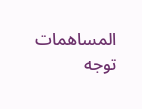المساهمات توجه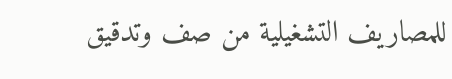للمصاريف التشغيلية من صف وتدقيق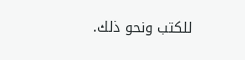للكتب ونحو ذلك.